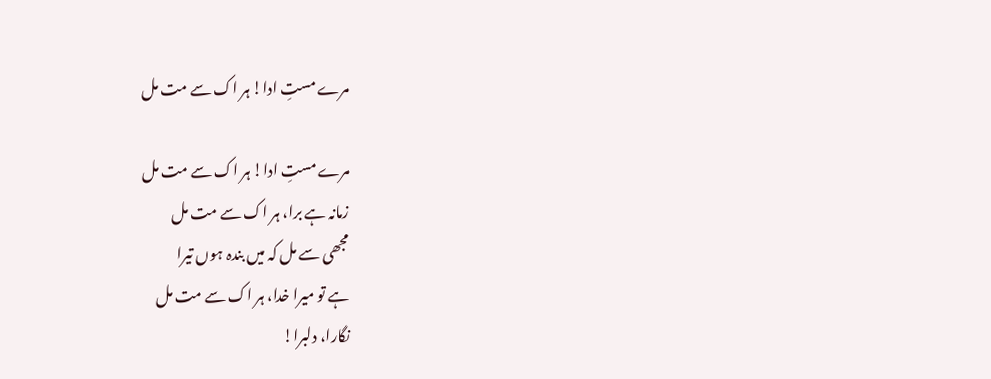مرے مستِ ادا! ہر اک سے مت مل

مرے مستِ ادا! ہر اک سے مت مل
زمانہ ہے برا، ہر اک سے مت مل
مجھی سے مل کہ میں بندہ ہوں تیرا
ہے تو میرا خدا، ہر اک سے مت مل
نگارا، دلبرا!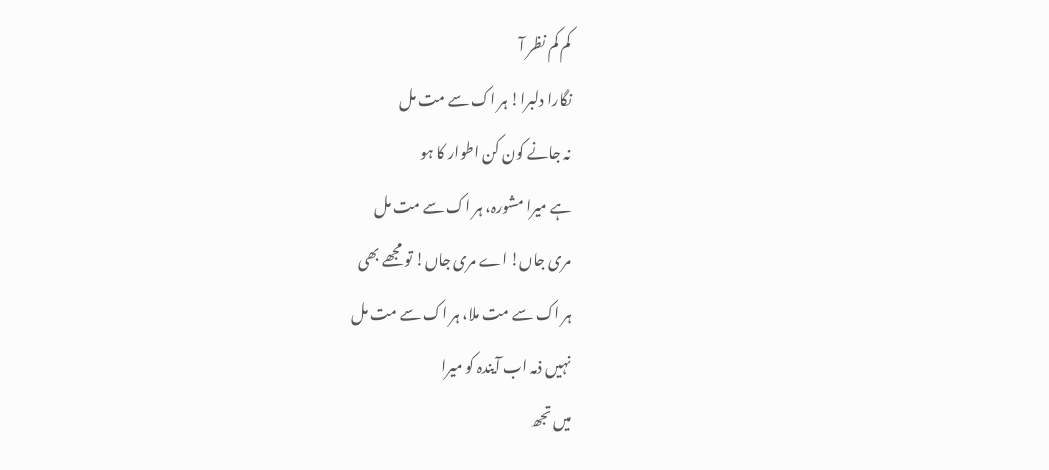کم کم نظر آ
نگارا دلبرا! ہر اک سے مت مل
نہ جانے کون کن اطوار کا ہو
ہے میرا مشورہ، ہر اک سے مت مل
مری جاں! اے مری جاں! تو مجھے بھی
ہر اک سے مت ملا، ہر اک سے مت مل
نہیں ذمہ اب آیندہ کو میرا
میں تجھ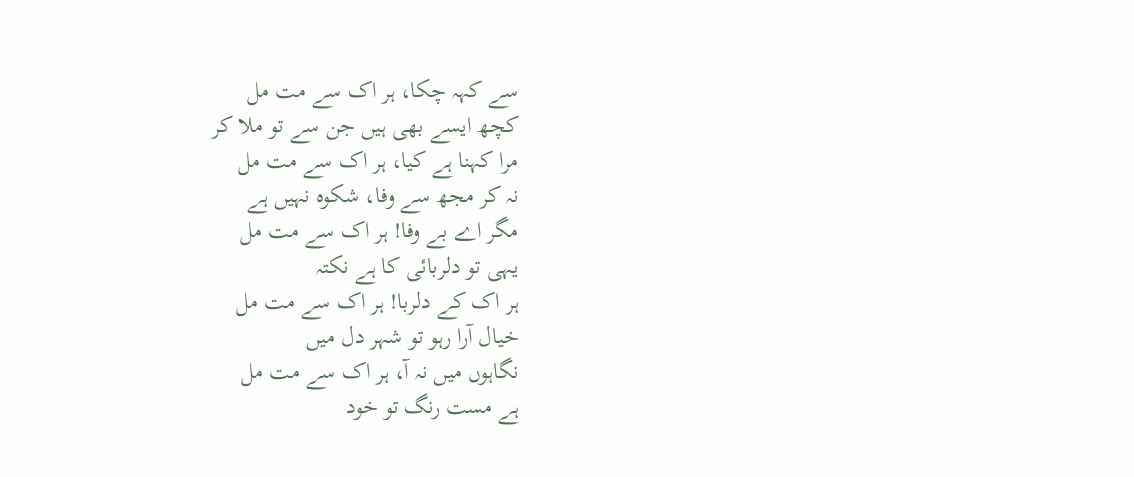سے کہہ چکا، ہر اک سے مت مل
کچھ ایسے بھی ہیں جن سے تو ملا کر
مرا کہنا ہے کیا، ہر اک سے مت مل
نہ کر مجھ سے وفا، شکوہ نہیں ہے
مگر اے بے وفا! ہر اک سے مت مل
یہی تو دلربائی کا ہے نکتہ
ہر اک کے دلربا! ہر اک سے مت مل
خیال آرا رہو تو شہر دل میں
نگاہوں میں نہ آ، ہر اک سے مت مل
ہے مست رنگ تو خود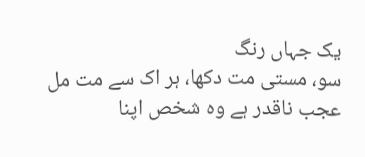یک جہاں رنگ
سو، مستی مت دکھا، ہر اک سے مت مل
عجب ناقدر ہے وہ شخص اپنا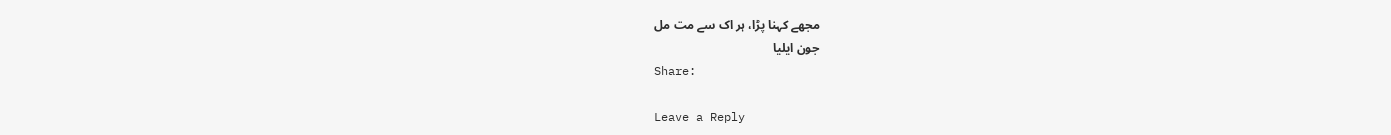مجھے کہنا پڑا، ہر اک سے مت مل
جون ایلیا
Share:

Leave a Reply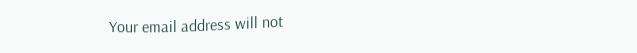Your email address will not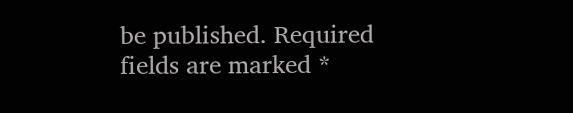be published. Required fields are marked *